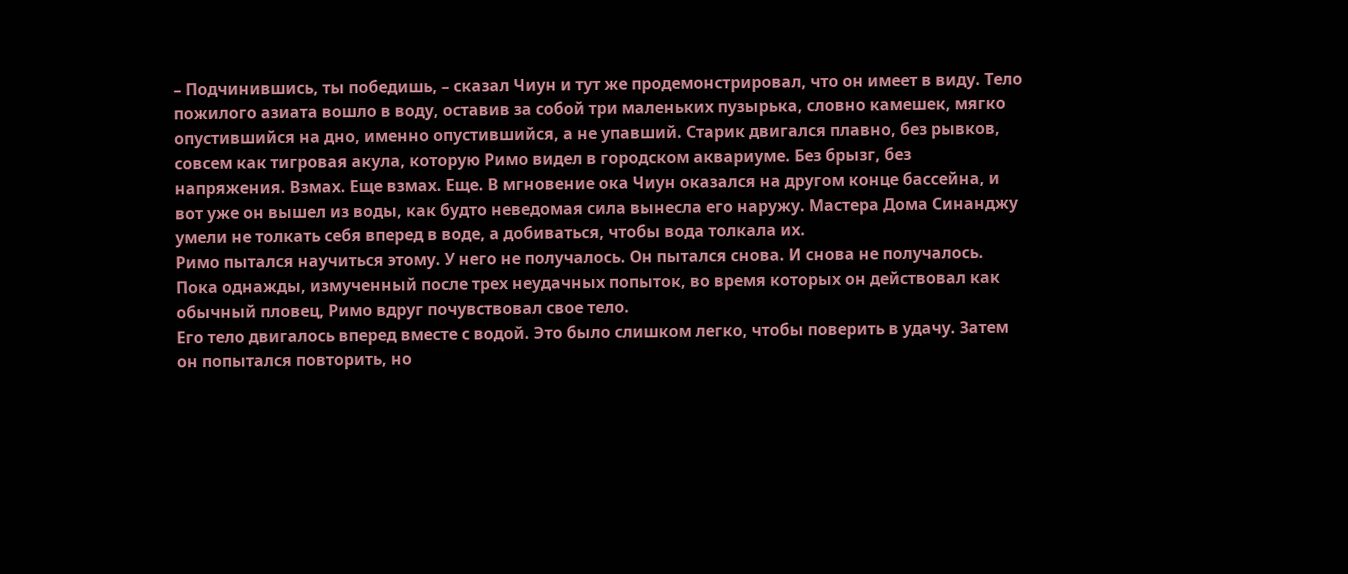– Подчинившись, ты победишь, – сказал Чиун и тут же продемонстрировал, что он имеет в виду. Тело пожилого азиата вошло в воду, оставив за собой три маленьких пузырька, словно камешек, мягко опустившийся на дно, именно опустившийся, а не упавший. Старик двигался плавно, без рывков, совсем как тигровая акула, которую Римо видел в городском аквариуме. Без брызг, без напряжения. Взмах. Еще взмах. Еще. В мгновение ока Чиун оказался на другом конце бассейна, и вот уже он вышел из воды, как будто неведомая сила вынесла его наружу. Мастера Дома Синанджу умели не толкать себя вперед в воде, а добиваться, чтобы вода толкала их.
Римо пытался научиться этому. У него не получалось. Он пытался снова. И снова не получалось. Пока однажды, измученный после трех неудачных попыток, во время которых он действовал как обычный пловец, Римо вдруг почувствовал свое тело.
Его тело двигалось вперед вместе с водой. Это было слишком легко, чтобы поверить в удачу. Затем он попытался повторить, но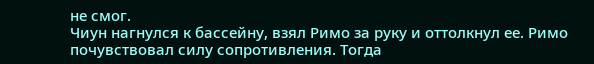не смог.
Чиун нагнулся к бассейну, взял Римо за руку и оттолкнул ее. Римо почувствовал силу сопротивления. Тогда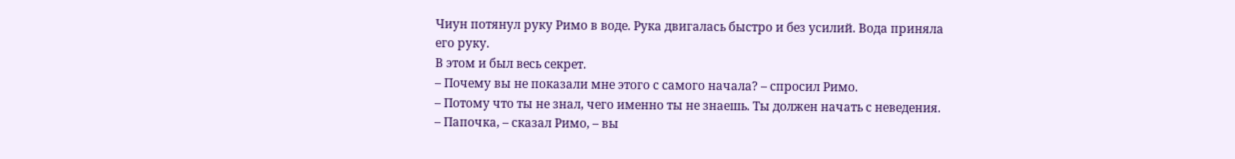Чиун потянул руку Римо в воде. Рука двигалась быстро и без усилий. Вода приняла его руку.
В этом и был весь секрет.
– Почему вы не показали мне этого с самого начала? – спросил Римо.
– Потому что ты не знал, чего именно ты не знаешь. Ты должен начать с неведения.
– Папочка, – сказал Римо, – вы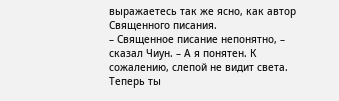выражаетесь так же ясно, как автор Священного писания.
– Священное писание непонятно, – сказал Чиун. – А я понятен. К сожалению, слепой не видит света. Теперь ты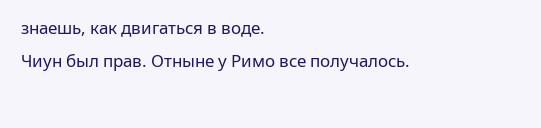знаешь, как двигаться в воде.
Чиун был прав. Отныне у Римо все получалось.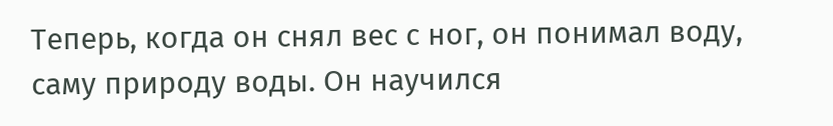Теперь, когда он снял вес с ног, он понимал воду, саму природу воды. Он научился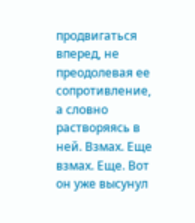продвигаться вперед, не преодолевая ее сопротивление, а словно растворяясь в ней. Взмах. Еще взмах. Еще. Вот он уже высунул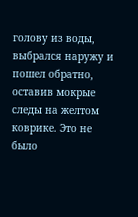голову из воды, выбрался наружу и пошел обратно, оставив мокрые следы на желтом коврике. Это не было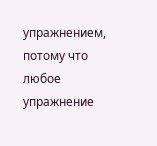упражнением, потому что любое упражнение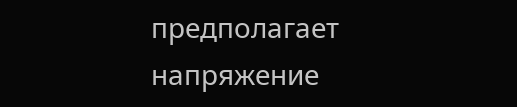предполагает напряжение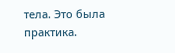тела. Это была практика.